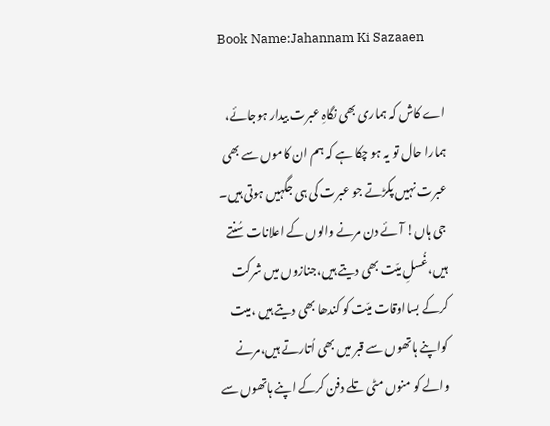Book Name:Jahannam Ki Sazaaen

اے کاش کہ ہماری بھی نگاہِ عبرت بیدار ہوجائے، ہمارا حال تو یہ ہو چکا ہے کہ ہم ان کاموں سے بھی عبرت نہیں پکڑتے جو عبرت کی ہی جگہیں ہوتی ہیں۔ جی ہاں! آئے دن مرنے والوں کے اعلانات سُنتے ہیں،غُسلِ میّت بھی دیتے ہیں،جنازوں میں شرکت کرکے بسااوقات میّت کو کندھا بھی دیتے ہیں ،میت کواپنے ہاتھوں سے قبر میں بھی اُتارتے ہیں،مرنے والے کو منوں مٹی تلے دفن کرکے اپنے ہاتھوں سے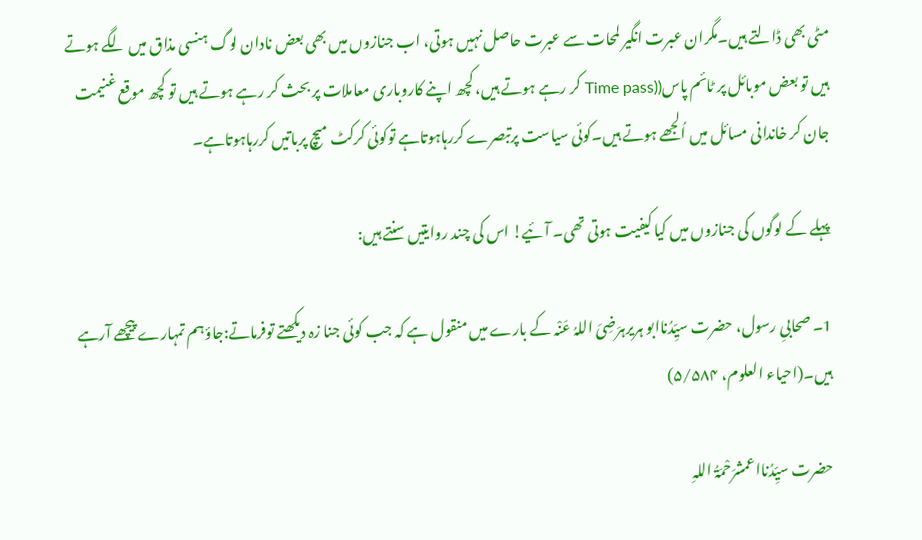مٹی بھی ڈالتے ہیں۔مگران عبرت انگیر لمحات سے عبرت حاصل نہیں ہوتی، اب جنازوں میں بھی بعض نادان لوگ ہنسی مذاق میں لگے ہوتے ہیں تو بعض موبائل پر ٹائم پاس((Time pass کر رہے ہوتے ہیں، کچھ اپنے کاروباری معاملات پر بحث کر رہے ہوتے ہیں تو کچھ موقع غنیمت جان کر خاندانی مسائل میں اُلجھے ہوتے ہیں۔کوئی سیاست پرتبصرے کررہاہوتاہے توکوئی کرکٹ میچ پرباتیں کررہاہوتاہے۔

پہلے کے لوگوں کی جنازوں میں کیا کیفیت ہوتی تھی۔ آئیے! اس کی چند روایتیں سنتے ہیں:

1۔ صحابیِ رسول، حضرت سیِّدُناابو ہریرہرَضِیَ اللہُ عَنْہ کے بارے میں منقول ہے کہ جب کوئی جنا زہ دیکھتے توفرماتے:جاؤہم تمہارے پیچھے آرہے ہیں۔(احیاء العلوم، ۵/۵۸۴)

حضرت سیِّدُنااعمشرَحْمَۃُ اللہِ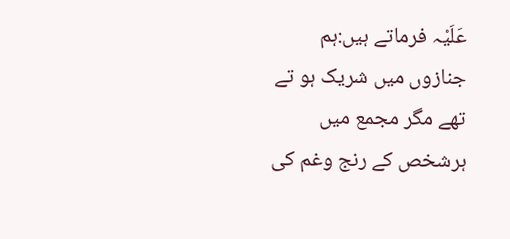عَلَیْہ فرماتے ہیں:ہم جنازوں میں شریک ہو تے تھے مگر مجمع میں ہرشخص کے رنج وغم کی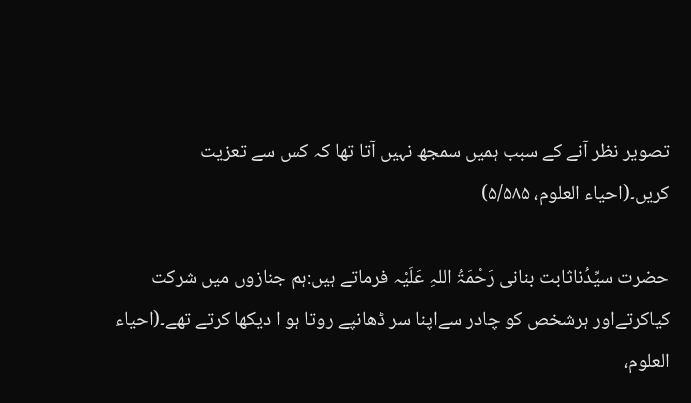تصویر نظر آنے کے سبب ہمیں سمجھ نہیں آتا تھا کہ کس سے تعزیت کریں۔(احیاء العلوم، ۵/۵۸۵)

حضرت سیِّدُناثابت بنانی رَحْمَۃُ اللہِ عَلَیْہ فرماتے ہیں:ہم جنازوں میں شرکت کیاکرتےاور ہرشخص کو چادر سےاپنا سر ڈھانپے روتا ہو ا دیکھا کرتے تھے۔(احیاء العلوم،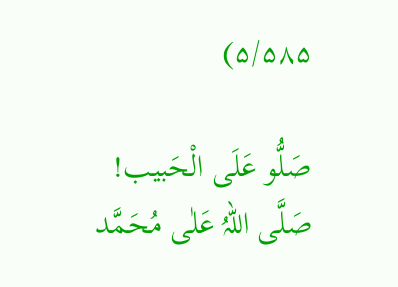۵/۵۸۵)

صَلُّو عَلَی الْحَبیب!                                       صَلَّی اللہُ عَلٰی مُحَمَّد